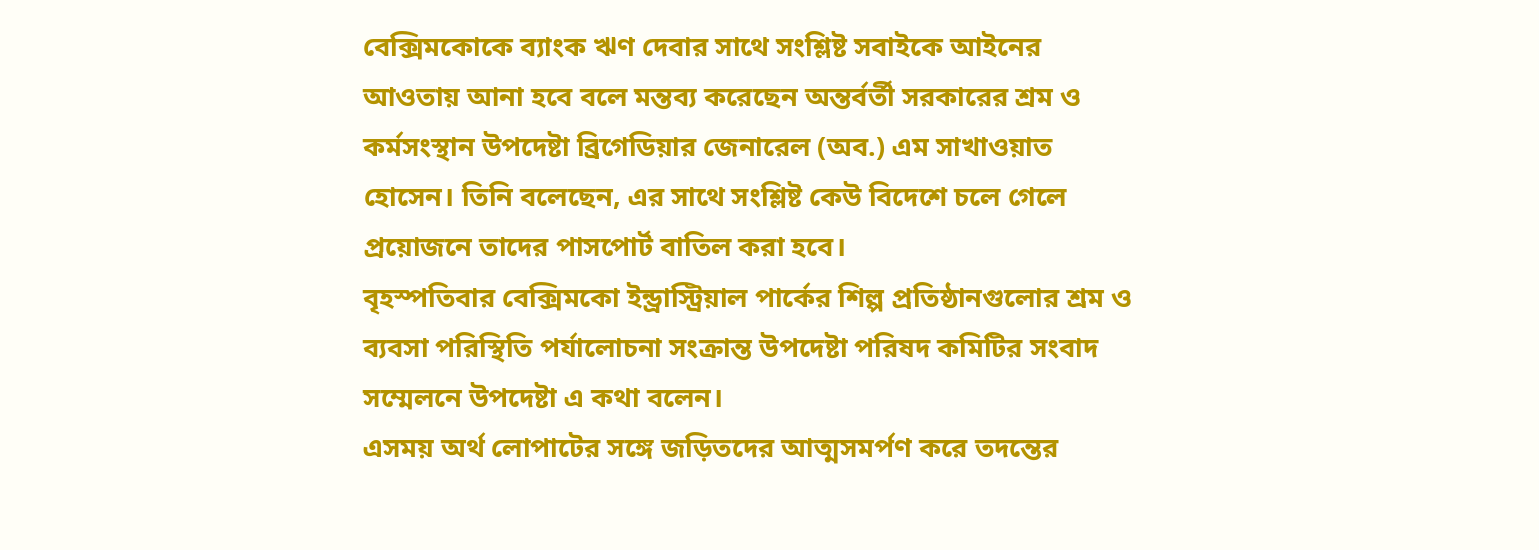বেক্সিমকোকে ব্যাংক ঋণ দেবার সাথে সংশ্লিষ্ট সবাইকে আইনের আওতায় আনা হবে বলে মন্তব্য করেছেন অন্তর্বর্তী সরকারের শ্রম ও কর্মসংস্থান উপদেষ্টা ব্রিগেডিয়ার জেনারেল (অব.) এম সাখাওয়াত হোসেন। তিনি বলেছেন, এর সাথে সংশ্লিষ্ট কেউ বিদেশে চলে গেলে প্রয়োজনে তাদের পাসপোর্ট বাতিল করা হবে।
বৃহস্পতিবার বেক্সিমকো ইন্ড্রাস্ট্রিয়াল পার্কের শিল্প প্রতিষ্ঠানগুলোর শ্রম ও ব্যবসা পরিস্থিতি পর্যালোচনা সংক্রান্ত উপদেষ্টা পরিষদ কমিটির সংবাদ সম্মেলনে উপদেষ্টা এ কথা বলেন।
এসময় অর্থ লোপাটের সঙ্গে জড়িতদের আত্মসমর্পণ করে তদন্তের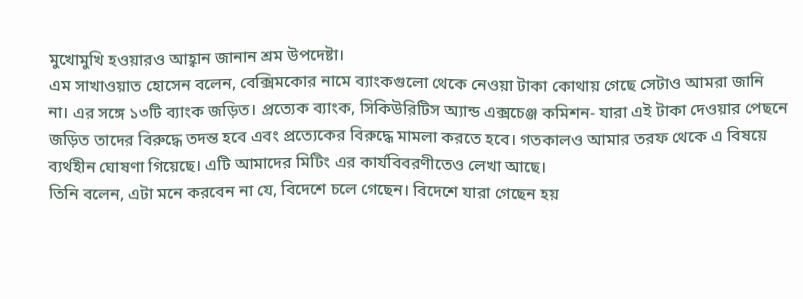মুখোমুখি হওয়ারও আহ্বান জানান শ্রম উপদেষ্টা।
এম সাখাওয়াত হোসেন বলেন, বেক্সিমকোর নামে ব্যাংকগুলো থেকে নেওয়া টাকা কোথায় গেছে সেটাও আমরা জানি না। এর সঙ্গে ১৩টি ব্যাংক জড়িত। প্রত্যেক ব্যাংক, সিকিউরিটিস অ্যান্ড এক্সচেঞ্জ কমিশন- যারা এই টাকা দেওয়ার পেছনে জড়িত তাদের বিরুদ্ধে তদন্ত হবে এবং প্রত্যেকের বিরুদ্ধে মামলা করতে হবে। গতকালও আমার তরফ থেকে এ বিষয়ে ব্যর্থহীন ঘোষণা গিয়েছে। এটি আমাদের মিটিং এর কার্যবিবরণীতেও লেখা আছে।
তিনি বলেন, এটা মনে করবেন না যে, বিদেশে চলে গেছেন। বিদেশে যারা গেছেন হয়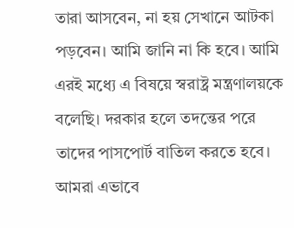তারা আসবেন, না হয় সেখানে আটকা পড়বেন। আমি জানি না কি হবে। আমি এরই মধ্যে এ বিষয়ে স্বরাষ্ট্র মন্ত্রণালয়কে বলেছি। দরকার হলে তদন্তের পরে তাদের পাসপোর্ট বাতিল করতে হবে।
আমরা এভাবে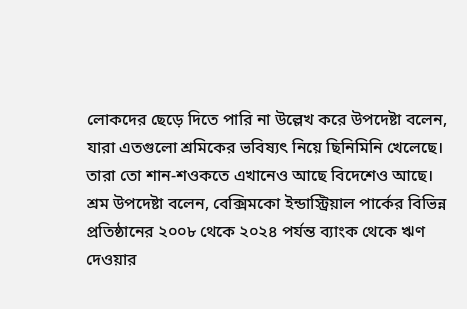লোকদের ছেড়ে দিতে পারি না উল্লেখ করে উপদেষ্টা বলেন, যারা এতগুলো শ্রমিকের ভবিষ্যৎ নিয়ে ছিনিমিনি খেলেছে। তারা তো শান-শওকতে এখানেও আছে বিদেশেও আছে।
শ্রম উপদেষ্টা বলেন, বেক্সিমকো ইন্ডাস্ট্রিয়াল পার্কের বিভিন্ন প্রতিষ্ঠানের ২০০৮ থেকে ২০২৪ পর্যন্ত ব্যাংক থেকে ঋণ দেওয়ার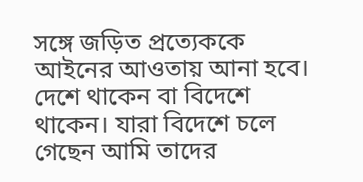সঙ্গে জড়িত প্রত্যেককে আইনের আওতায় আনা হবে। দেশে থাকেন বা বিদেশে থাকেন। যারা বিদেশে চলে গেছেন আমি তাদের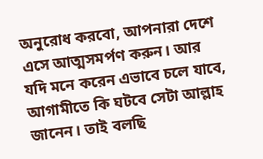অনুরোধ করবো, আপনারা দেশে এসে আত্মসমর্পণ করুন। আর যদি মনে করেন এভাবে চলে যাবে, আগামীতে কি ঘটবে সেটা আল্লাহ জানেন। তাই বলছি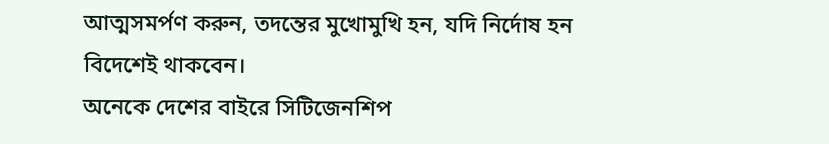আত্মসমর্পণ করুন, তদন্তের মুখোমুখি হন, যদি নির্দোষ হন বিদেশেই থাকবেন।
অনেকে দেশের বাইরে সিটিজেনশিপ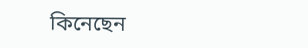কিনেছেন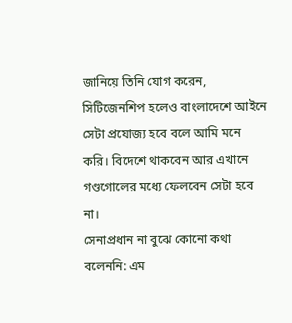জানিয়ে তিনি যোগ করেন, সিটিজেনশিপ হলেও বাংলাদেশে আইনে সেটা প্রযোজ্য হবে বলে আমি মনে করি। বিদেশে থাকবেন আর এখানে গণ্ডগোলের মধ্যে ফেলবেন সেটা হবে না।
সেনাপ্রধান না বুঝে কোনো কথা বলেননি: এম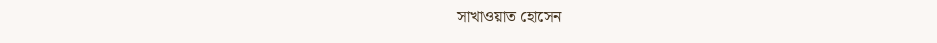সাখাওয়াত হোসেন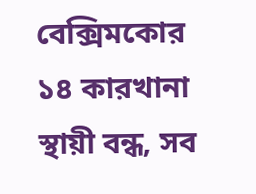বেক্সিমকোর ১৪ কারখানা স্থায়ী বন্ধ, সব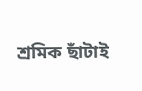শ্রমিক ছাঁটাই